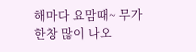해마다 요맘때~ 무가 한창 많이 나오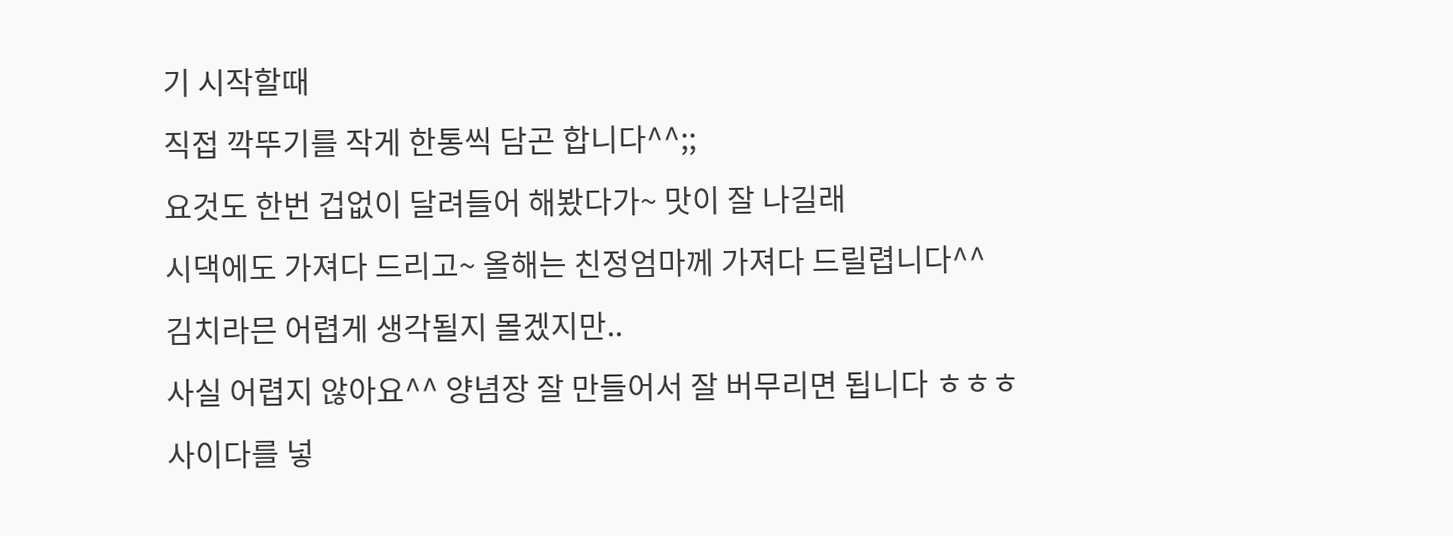기 시작할때
직접 깍뚜기를 작게 한통씩 담곤 합니다^^;;
요것도 한번 겁없이 달려들어 해봤다가~ 맛이 잘 나길래
시댁에도 가져다 드리고~ 올해는 친정엄마께 가져다 드릴렵니다^^
김치라믄 어렵게 생각될지 몰겠지만..
사실 어렵지 않아요^^ 양념장 잘 만들어서 잘 버무리면 됩니다 ㅎㅎㅎ
사이다를 넣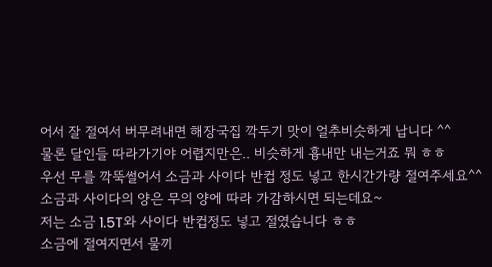어서 잘 절여서 버무려내면 해장국집 깍두기 맛이 얼추비슷하게 납니다 ^^
물론 달인들 따라가기야 어렵지만은.. 비슷하게 흉내만 내는거죠 뭐 ㅎㅎ
우선 무를 깍뚝썰어서 소금과 사이다 반컵 정도 넣고 한시간가량 절여주세요^^
소금과 사이다의 양은 무의 양에 따라 가감하시면 되는데요~
저는 소금 1.5T와 사이다 반컵정도 넣고 절였습니다 ㅎㅎ
소금에 절여지면서 물끼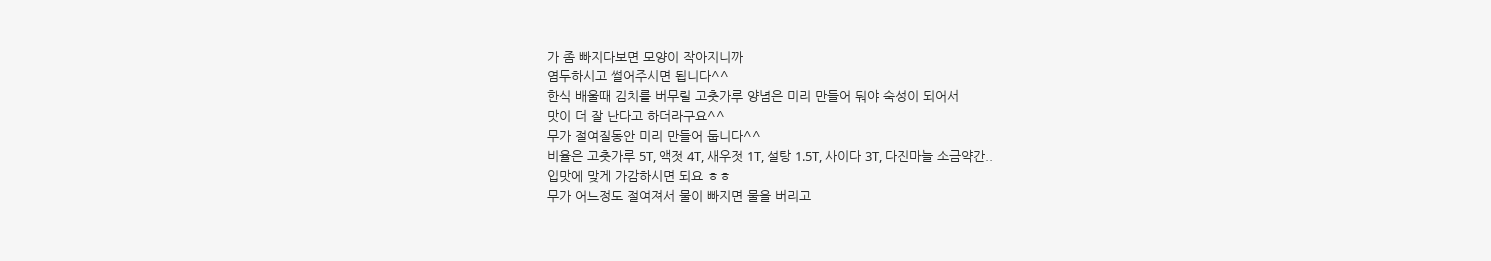가 좀 빠지다보면 모양이 작아지니까
염두하시고 썰어주시면 됩니다^^
한식 배울때 김치를 버무릴 고춧가루 양념은 미리 만들어 둬야 숙성이 되어서
맛이 더 잘 난다고 하더라구요^^
무가 절여질동안 미리 만들어 둡니다^^
비율은 고춧가루 5T, 액젓 4T, 새우젓 1T, 설탕 1.5T, 사이다 3T, 다진마늘 소금약간..
입맛에 맞게 가감하시면 되요 ㅎㅎ
무가 어느정도 절여져서 물이 빠지면 물을 버리고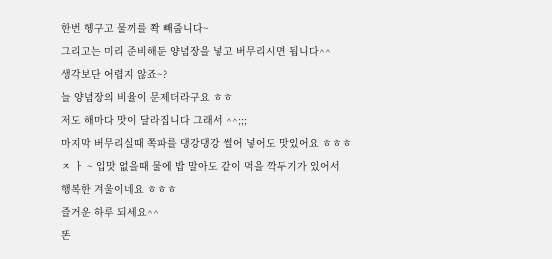한번 헹구고 물끼를 쫙 빼줍니다~
그리고는 미리 준비해둔 양념장을 넣고 버무리시면 됩니다^^
생각보단 어렵지 않죠~?
늘 양념장의 비율이 문제더라구요 ㅎㅎ
저도 해마다 맛이 달라집니다 그래서 ^^;;;
마지막 버무리실때 쪽파를 댕강댕강 썰어 넣어도 맛있어요 ㅎㅎㅎ
ㅈ ㅏ ~ 입맛 없을때 물에 밥 말아도 같이 먹을 깍두기가 있어서
행복한 겨울이네요 ㅎㅎㅎ
즐거운 하루 되세요^^
똔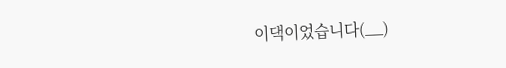이댁이었습니다(__)